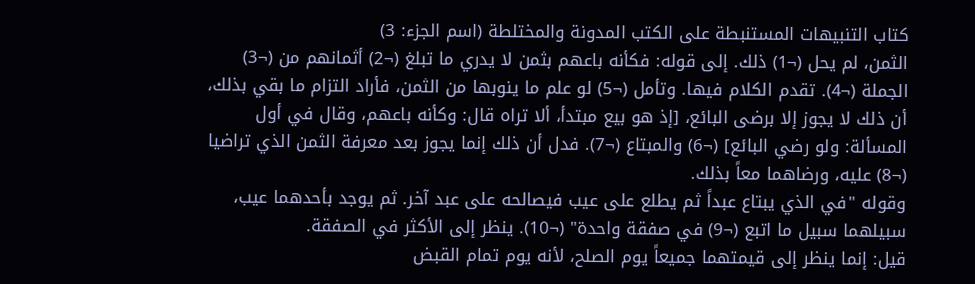كتاب التنبيهات المستنبطة على الكتب المدونة والمختلطة (اسم الجزء: 3)
الثمن، لم يحل (¬1) ذلك. إلى قوله: فكأنه باعهم بثمن لا يدري ما تبلغ (¬2) أثمانهم من (¬3) الجملة (¬4). تقدم الكلام فيها. وتأمل (¬5) لو علم ما ينوبها من الثمن، فأراد التزام ما بقي بذلك، أن ذلك لا يجوز إلا برضى البائع، [إذ هو بيع مبتدأ، ألا تراه قال: وكأنه باعهم، وقال في أول المسألة: ولو رضي البائع] (¬6) والمبتاع (¬7). فدل أن ذلك إنما يجوز بعد معرفة الثمن الذي تراضيا (¬8) عليه، ورضاهما معاً بذلك.
وقوله "في الذي يبتاع عبداً ثم يطلع على عيب فيصالحه على عبد آخر. ثم يوجد بأحدهما عيب، سبيلهما سبيل ما اتبع (¬9) في صفقة واحدة" (¬10). ينظر إلى الأكثر في الصفقة.
قيل: إنما ينظر إلى قيمتهما جميعاً يوم الصلح، لأنه يوم تمام القبض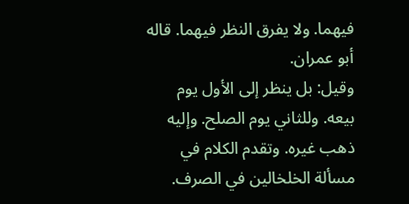فيهما. ولا يفرق النظر فيهما. قاله أبو عمران.
وقيل: بل ينظر إلى الأول يوم بيعه. وللثاني يوم الصلح. وإليه ذهب غيره. وتقدم الكلام في مسألة الخلخالين في الصرف.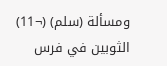ومسألة (سلم) (¬11) الثوبين في فرس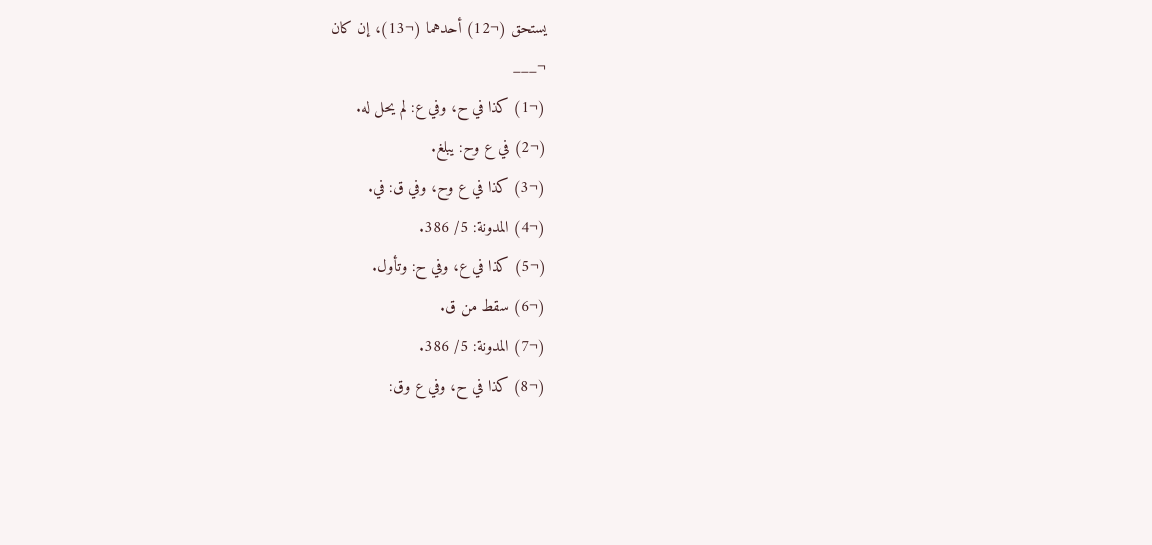يستحق (¬12) أحدهما (¬13)، إن كان
¬___
(¬1) كذا في ح، وفي ع: لم يحل له.
(¬2) في ع وح: يبلغ.
(¬3) كذا في ع وح، وفي ق: في.
(¬4) المدونة: 5/ 386.
(¬5) كذا في ع، وفي ح: وتأول.
(¬6) سقط من ق.
(¬7) المدونة: 5/ 386.
(¬8) كذا في ح، وفي ع وق: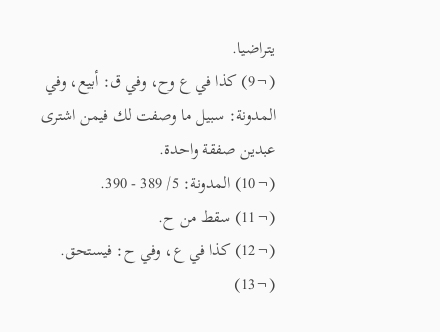يتراضيا.
(¬9) كذا في ع وح، وفي ق: أبيع، وفي المدونة: سبيل ما وصفت لك فيمن اشترى عبدين صفقة واحدة.
(¬10) المدونة: 5/ 389 - 390.
(¬11) سقط من ح.
(¬12) كذا في ع، وفي ح: فيستحق.
(¬13)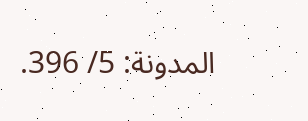المدونة: 5/ 396.